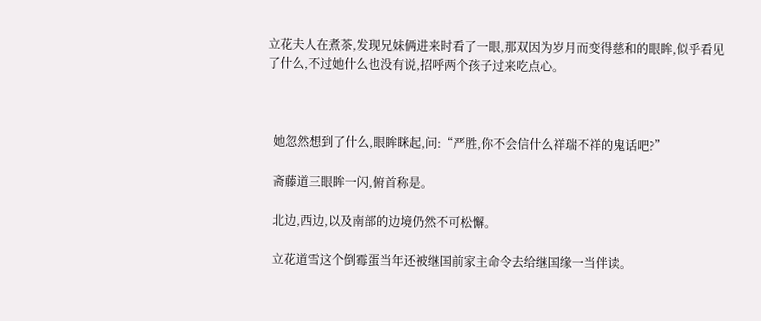立花夫人在煮茶,发现兄妹俩进来时看了一眼,那双因为岁月而变得慈和的眼眸,似乎看见了什么,不过她什么也没有说,招呼两个孩子过来吃点心。



  她忽然想到了什么,眼眸眯起,问:“严胜,你不会信什么祥瑞不祥的鬼话吧?”

  斋藤道三眼眸一闪,俯首称是。

  北边,西边,以及南部的边境仍然不可松懈。

  立花道雪这个倒霉蛋当年还被继国前家主命令去给继国缘一当伴读。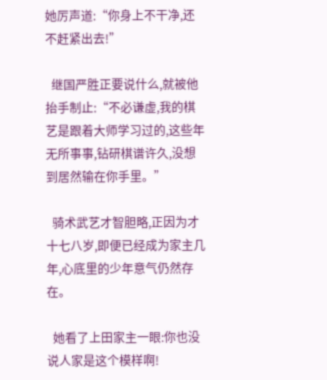她厉声道:“你身上不干净,还不赶紧出去!”

  继国严胜正要说什么,就被他抬手制止:“不必谦虚,我的棋艺是跟着大师学习过的,这些年无所事事,钻研棋谱许久,没想到居然输在你手里。”

  骑术武艺才智胆略,正因为才十七八岁,即便已经成为家主几年,心底里的少年意气仍然存在。

  她看了上田家主一眼:你也没说人家是这个模样啊!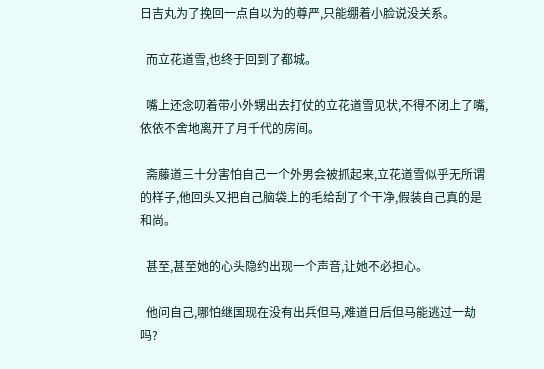日吉丸为了挽回一点自以为的尊严,只能绷着小脸说没关系。

  而立花道雪,也终于回到了都城。

  嘴上还念叨着带小外甥出去打仗的立花道雪见状,不得不闭上了嘴,依依不舍地离开了月千代的房间。

  斋藤道三十分害怕自己一个外男会被抓起来,立花道雪似乎无所谓的样子,他回头又把自己脑袋上的毛给刮了个干净,假装自己真的是和尚。

  甚至,甚至她的心头隐约出现一个声音,让她不必担心。

  他问自己,哪怕继国现在没有出兵但马,难道日后但马能逃过一劫吗?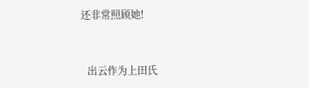还非常照顾她!



  出云作为上田氏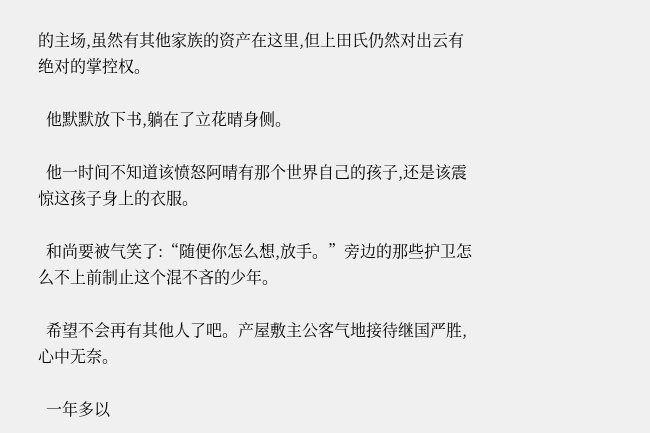的主场,虽然有其他家族的资产在这里,但上田氏仍然对出云有绝对的掌控权。

  他默默放下书,躺在了立花晴身侧。

  他一时间不知道该愤怒阿晴有那个世界自己的孩子,还是该震惊这孩子身上的衣服。

  和尚要被气笑了:“随便你怎么想,放手。”旁边的那些护卫怎么不上前制止这个混不吝的少年。

  希望不会再有其他人了吧。产屋敷主公客气地接待继国严胜,心中无奈。

  一年多以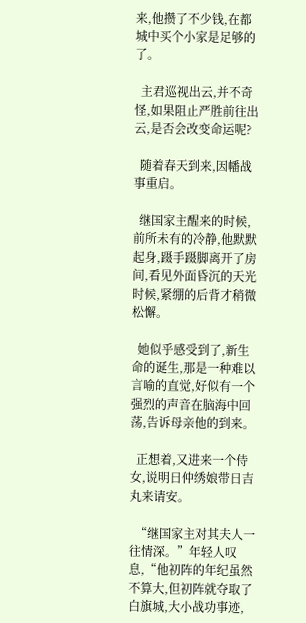来,他攒了不少钱,在都城中买个小家是足够的了。

  主君巡视出云,并不奇怪,如果阻止严胜前往出云,是否会改变命运呢?

  随着春天到来,因幡战事重启。

  继国家主醒来的时候,前所未有的冷静,他默默起身,蹑手蹑脚离开了房间,看见外面昏沉的天光时候,紧绷的后背才稍微松懈。

  她似乎感受到了,新生命的诞生,那是一种难以言喻的直觉,好似有一个强烈的声音在脑海中回荡,告诉母亲他的到来。

  正想着,又进来一个侍女,说明日仲绣娘带日吉丸来请安。

  “继国家主对其夫人一往情深。”年轻人叹息,“他初阵的年纪虽然不算大,但初阵就夺取了白旗城,大小战功事迹,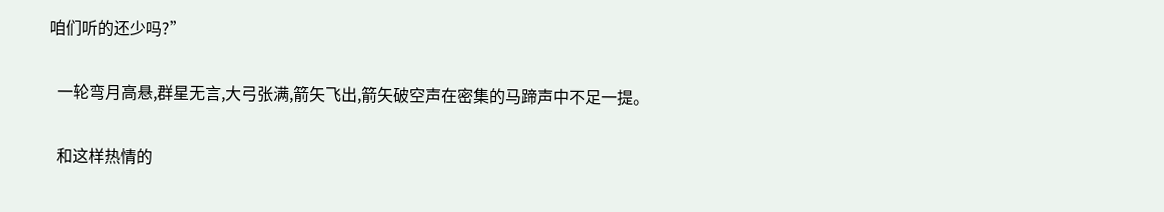咱们听的还少吗?”

  一轮弯月高悬,群星无言,大弓张满,箭矢飞出,箭矢破空声在密集的马蹄声中不足一提。

  和这样热情的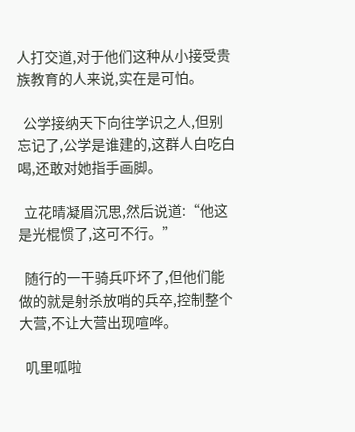人打交道,对于他们这种从小接受贵族教育的人来说,实在是可怕。

  公学接纳天下向往学识之人,但别忘记了,公学是谁建的,这群人白吃白喝,还敢对她指手画脚。

  立花晴凝眉沉思,然后说道:“他这是光棍惯了,这可不行。”

  随行的一干骑兵吓坏了,但他们能做的就是射杀放哨的兵卒,控制整个大营,不让大营出现喧哗。

  叽里呱啦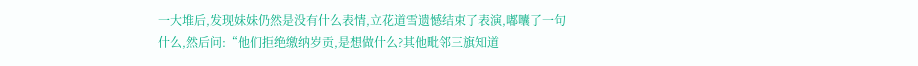一大堆后,发现妹妹仍然是没有什么表情,立花道雪遗憾结束了表演,嘟囔了一句什么,然后问:“他们拒绝缴纳岁贡,是想做什么?其他毗邻三旗知道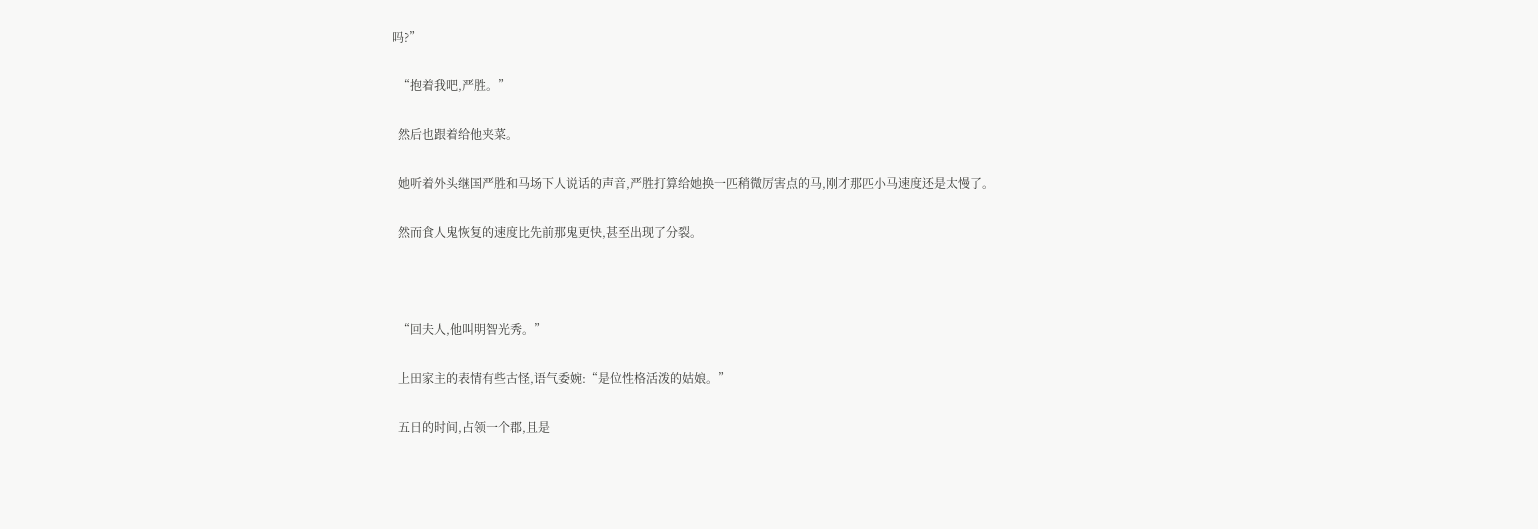吗?”

  “抱着我吧,严胜。”

  然后也跟着给他夹菜。

  她听着外头继国严胜和马场下人说话的声音,严胜打算给她换一匹稍微厉害点的马,刚才那匹小马速度还是太慢了。

  然而食人鬼恢复的速度比先前那鬼更快,甚至出现了分裂。



  “回夫人,他叫明智光秀。”

  上田家主的表情有些古怪,语气委婉:“是位性格活泼的姑娘。”

  五日的时间,占领一个郡,且是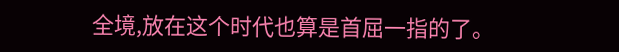全境,放在这个时代也算是首屈一指的了。